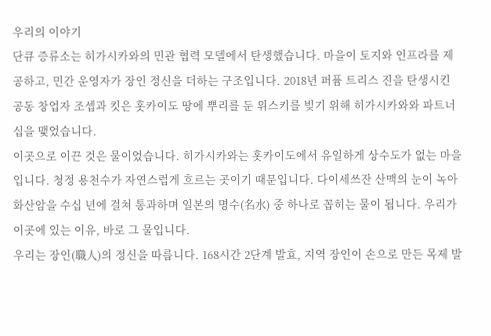우리의 이야기
단큐 증류소는 히가시카와의 민관 협력 모델에서 탄생했습니다. 마을이 토지와 인프라를 제공하고, 민간 운영자가 장인 정신을 더하는 구조입니다. 2018년 퍼퓸 트리스 진을 탄생시킨 공동 창업자 조셉과 킷은 홋카이도 땅에 뿌리를 둔 위스키를 빚기 위해 히가시카와와 파트너십을 맺었습니다.
이곳으로 이끈 것은 물이었습니다. 히가시카와는 홋카이도에서 유일하게 상수도가 없는 마을입니다. 청정 용천수가 자연스럽게 흐르는 곳이기 때문입니다. 다이세쓰잔 산맥의 눈이 녹아 화산암을 수십 년에 걸쳐 통과하며 일본의 명수(名水) 중 하나로 꼽히는 물이 됩니다. 우리가 이곳에 있는 이유, 바로 그 물입니다.
우리는 장인(職人)의 정신을 따릅니다. 168시간 2단계 발효, 지역 장인이 손으로 만든 목제 발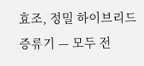효조, 정밀 하이브리드 증류기 — 모두 전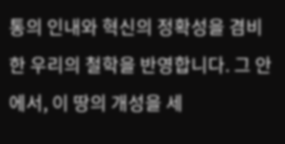통의 인내와 혁신의 정확성을 겸비한 우리의 철학을 반영합니다. 그 안에서, 이 땅의 개성을 세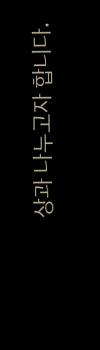상과 나누고자 합니다.